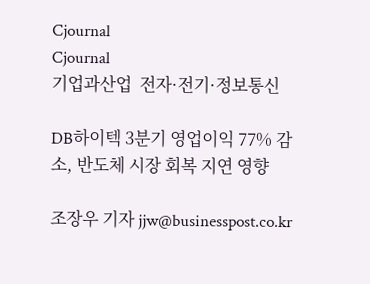Cjournal
Cjournal
기업과산업  전자·전기·정보통신

DB하이텍 3분기 영업이익 77% 감소, 반도체 시장 회복 지연 영향

조장우 기자 jjw@businesspost.co.kr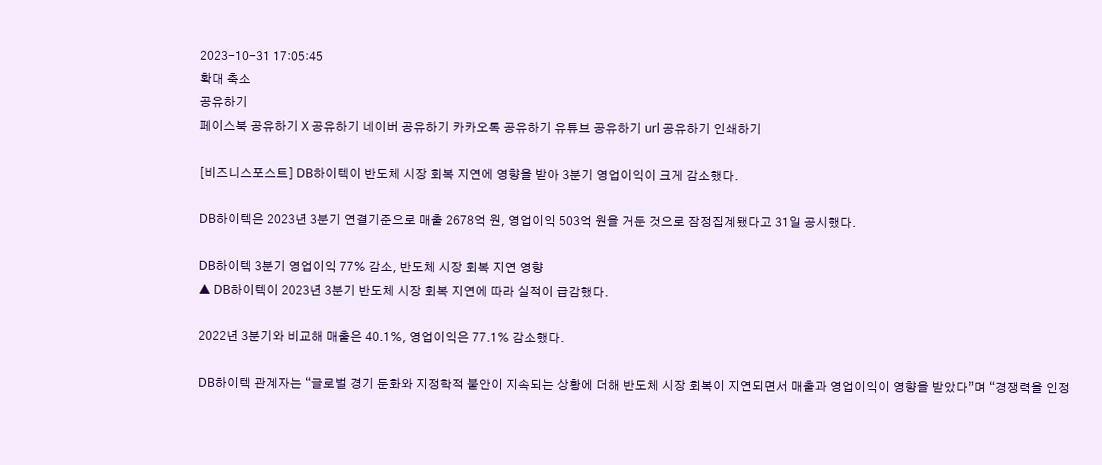2023-10-31 17:05:45
확대 축소
공유하기
페이스북 공유하기 X 공유하기 네이버 공유하기 카카오톡 공유하기 유튜브 공유하기 url 공유하기 인쇄하기

[비즈니스포스트] DB하이텍이 반도체 시장 회복 지연에 영향을 받아 3분기 영업이익이 크게 감소했다.

DB하이텍은 2023년 3분기 연결기준으로 매출 2678억 원, 영업이익 503억 원을 거둔 것으로 잠정집계됐다고 31일 공시했다.

DB하이텍 3분기 영업이익 77% 감소, 반도체 시장 회복 지연 영향
▲ DB하이텍이 2023년 3분기 반도체 시장 회복 지연에 따라 실적이 급감했다.

2022년 3분기와 비교해 매출은 40.1%, 영업이익은 77.1% 감소했다.

DB하이텍 관계자는 “글로벌 경기 둔화와 지정학적 불안이 지속되는 상황에 더해 반도체 시장 회복이 지연되면서 매출과 영업이익이 영향을 받았다”며 “경쟁력을 인정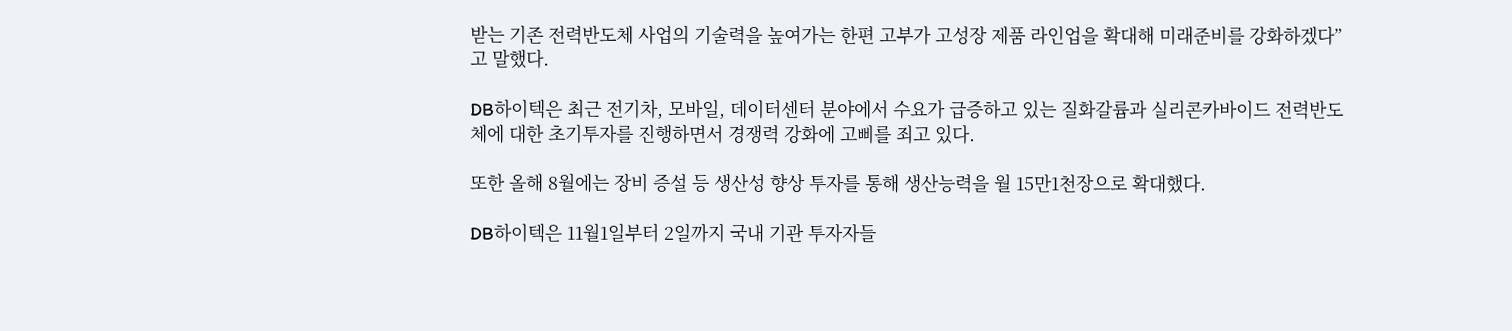받는 기존 전력반도체 사업의 기술력을 높여가는 한편 고부가 고성장 제품 라인업을 확대해 미래준비를 강화하겠다”고 말했다.

DB하이텍은 최근 전기차, 모바일, 데이터센터 분야에서 수요가 급증하고 있는 질화갈륨과 실리콘카바이드 전력반도체에 대한 초기투자를 진행하면서 경쟁력 강화에 고삐를 죄고 있다.

또한 올해 8월에는 장비 증설 등 생산성 향상 투자를 통해 생산능력을 월 15만1천장으로 확대했다.

DB하이텍은 11월1일부터 2일까지 국내 기관 투자자들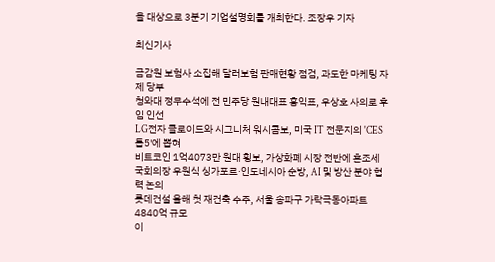을 대상으로 3분기 기업설명회를 개최한다. 조장우 기자

최신기사

금감원 보험사 소집해 달러보험 판매현황 점검, 과도한 마케팅 자제 당부
청와대 정무수석에 전 민주당 원내대표 홍익표, 우상호 사의로 후임 인선
LG전자 클로이드와 시그니처 워시콤보, 미국 IT 전문지의 'CES 톱5'에 뽑혀
비트코인 1억4073만 원대 횡보, 가상화폐 시장 전반에 혼조세
국회의장 우원식 싱가포르·인도네시아 순방, AI 및 방산 분야 협력 논의
롯데건설 올해 첫 재건축 수주, 서울 송파구 가락극동아파트 4840억 규모
이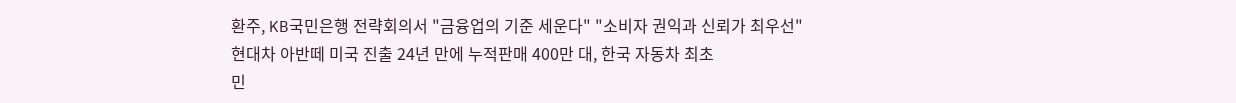환주, KB국민은행 전략회의서 "금융업의 기준 세운다" "소비자 권익과 신뢰가 최우선"
현대차 아반떼 미국 진출 24년 만에 누적판매 400만 대, 한국 자동차 최초
민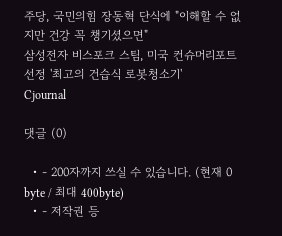주당, 국민의힘 장동혁 단식에 "이해할 수 없지만 건강 꼭 챙기셨으면"
삼성전자 비스포크 스팀, 미국 컨슈머리포트 선정 '최고의 건습식 로봇청소기'
Cjournal

댓글 (0)

  • - 200자까지 쓰실 수 있습니다. (현재 0 byte / 최대 400byte)
  • - 저작권 등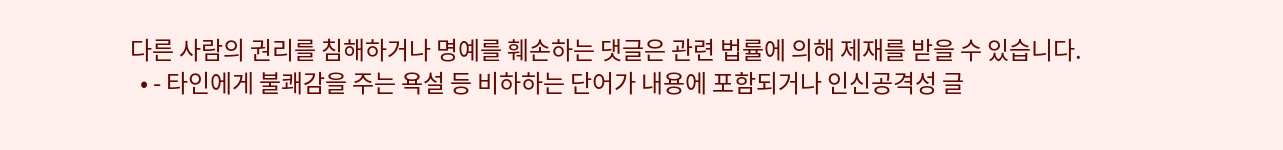다른 사람의 권리를 침해하거나 명예를 훼손하는 댓글은 관련 법률에 의해 제재를 받을 수 있습니다.
  • - 타인에게 불쾌감을 주는 욕설 등 비하하는 단어가 내용에 포함되거나 인신공격성 글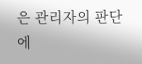은 관리자의 판단에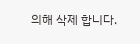의해 삭제 합니다.